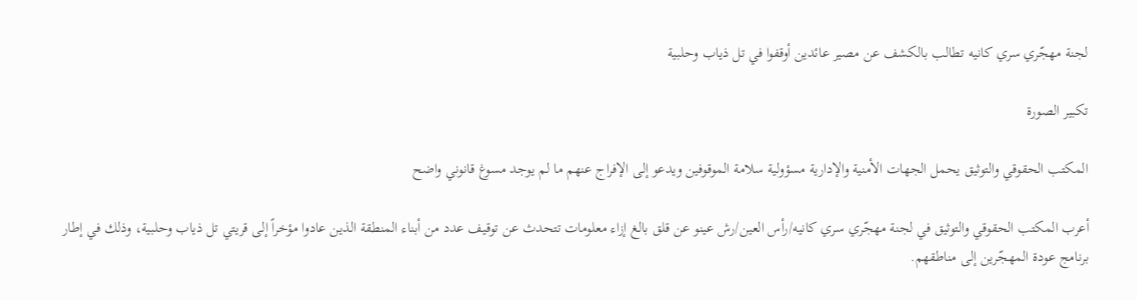لجنة مهجّري سري كانيه تطالب بالكشف عن مصير عائدين أوقفوا في تل ذياب وحلبية

تكبير الصورة

المكتب الحقوقي والتوثيق يحمل الجهات الأمنية والإدارية مسؤولية سلامة الموقوفين ويدعو إلى الإفراج عنهم ما لم يوجد مسوغ قانوني واضح

أعرب المكتب الحقوقي والتوثيق في لجنة مهجّري سري كانيه/رأس العين/رش عينو عن قلق بالغ إزاء معلومات تتحدث عن توقيف عدد من أبناء المنطقة الذين عادوا مؤخراً إلى قريتي تل ذياب وحلبية، وذلك في إطار برنامج عودة المهجّرين إلى مناطقهم.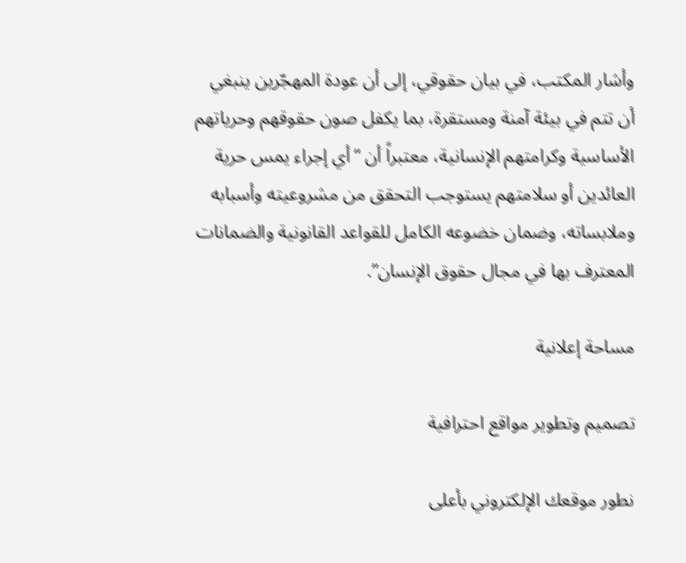وأشار المكتب، في بيان حقوقي، إلى أن عودة المهجّرين ينبغي أن تتم في بيئة آمنة ومستقرة، بما يكفل صون حقوقهم وحرياتهم الأساسية وكرامتهم الإنسانية، معتبراً أن “أي إجراء يمس حرية العائدين أو سلامتهم يستوجب التحقق من مشروعيته وأسبابه وملابساته، وضمان خضوعه الكامل للقواعد القانونية والضمانات المعترف بها في مجال حقوق الإنسان”.

مساحة إعلانية

تصميم وتطوير مواقع احترافية

نطور موقعك الإلكتروني بأعلى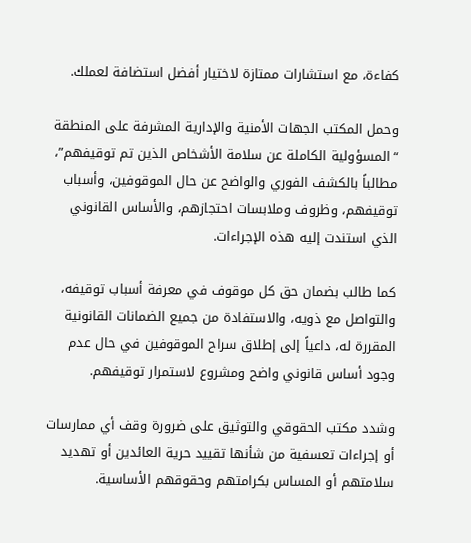كفاءة، مع استشارات ممتازة لاختيار أفضل استضافة لعملك.

وحمل المكتب الجهات الأمنية والإدارية المشرفة على المنطقة “المسؤولية الكاملة عن سلامة الأشخاص الذين تم توقيفهم”، مطالباً بالكشف الفوري والواضح عن حال الموقوفين، وأسباب توقيفهم، وظروف وملابسات احتجازهم، والأساس القانوني الذي استندت إليه هذه الإجراءات.

كما طالب بضمان حق كل موقوف في معرفة أسباب توقيفه، والتواصل مع ذويه، والاستفادة من جميع الضمانات القانونية المقررة له، داعياً إلى إطلاق سراح الموقوفين في حال عدم وجود أساس قانوني واضح ومشروع لاستمرار توقيفهم.

وشدد مكتب الحقوقي والتوثيق على ضرورة وقف أي ممارسات أو إجراءات تعسفية من شأنها تقييد حرية العائدين أو تهديد سلامتهم أو المساس بكرامتهم وحقوقهم الأساسية.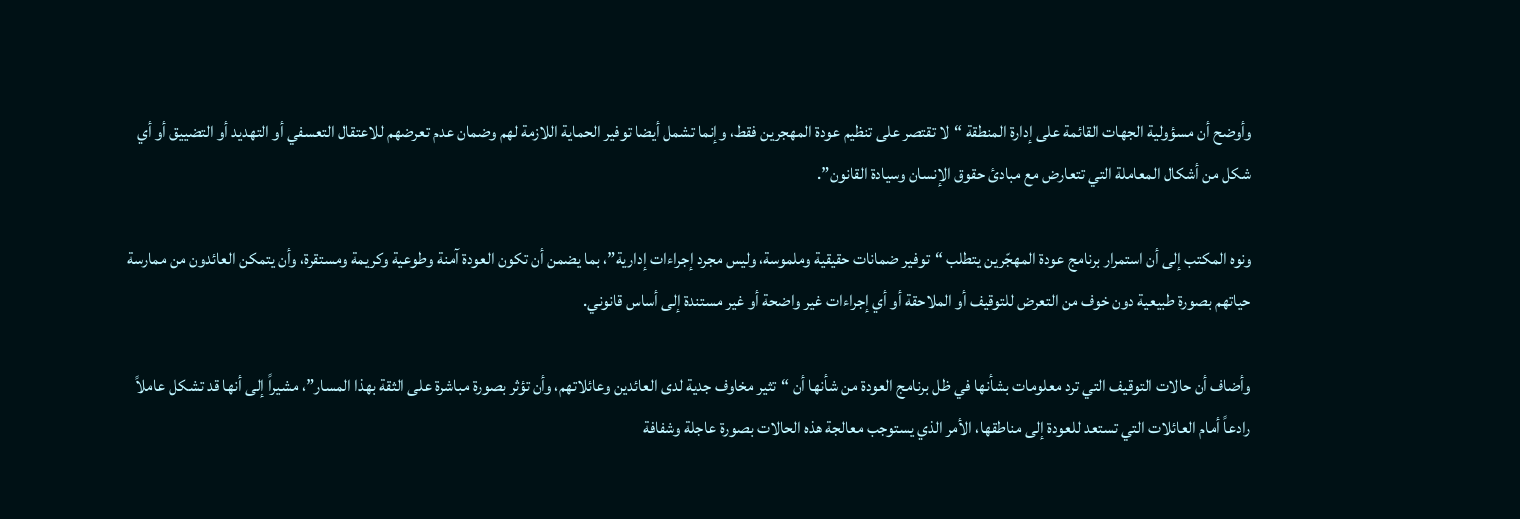وأوضح أن مسؤولية الجهات القائمة على إدارة المنطقة “لا تقتصر على تنظيم عودة المهجرين فقط، وإنما تشمل أيضا توفير الحماية اللازمة لهم وضمان عدم تعرضهم للاعتقال التعسفي أو التهديد أو التضييق أو أي شكل من أشكال المعاملة التي تتعارض مع مبادئ حقوق الإنسان وسيادة القانون”.

ونوه المكتب إلى أن استمرار برنامج عودة المهجّرين يتطلب “توفير ضمانات حقيقية وملموسة، وليس مجرد إجراءات إدارية”، بما يضمن أن تكون العودة آمنة وطوعية وكريمة ومستقرة، وأن يتمكن العائدون من ممارسة حياتهم بصورة طبيعية دون خوف من التعرض للتوقيف أو الملاحقة أو أي إجراءات غير واضحة أو غير مستندة إلى أساس قانوني.

وأضاف أن حالات التوقيف التي ترد معلومات بشأنها في ظل برنامج العودة من شأنها أن “تثير مخاوف جدية لدى العائدين وعائلاتهم، وأن تؤثر بصورة مباشرة على الثقة بهذا المسار”، مشيراً إلى أنها قد تشكل عاملاً رادعاً أمام العائلات التي تستعد للعودة إلى مناطقها، الأمر الذي يستوجب معالجة هذه الحالات بصورة عاجلة وشفافة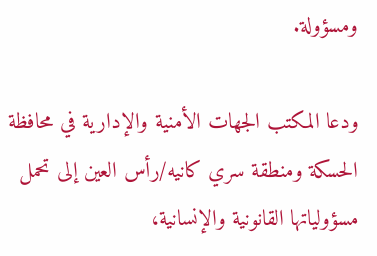ومسؤولة.

ودعا المكتب الجهات الأمنية والإدارية في محافظة الحسكة ومنطقة سري كانيه/رأس العين إلى تحمل مسؤولياتها القانونية والإنسانية،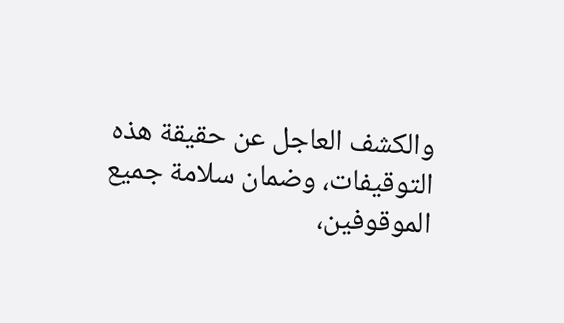والكشف العاجل عن حقيقة هذه التوقيفات، وضمان سلامة جميع الموقوفين،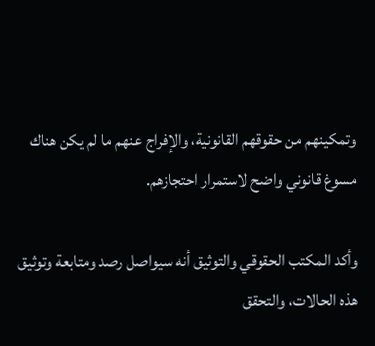وتمكينهم من حقوقهم القانونية، والإفراج عنهم ما لم يكن هناك مسوغ قانوني واضح لاستمرار احتجازهم.

وأكد المكتب الحقوقي والتوثيق أنه سيواصل رصد ومتابعة وتوثيق هذه الحالات، والتحقق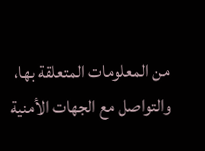من المعلومات المتعلقة بها، والتواصل مع الجهات الأمنية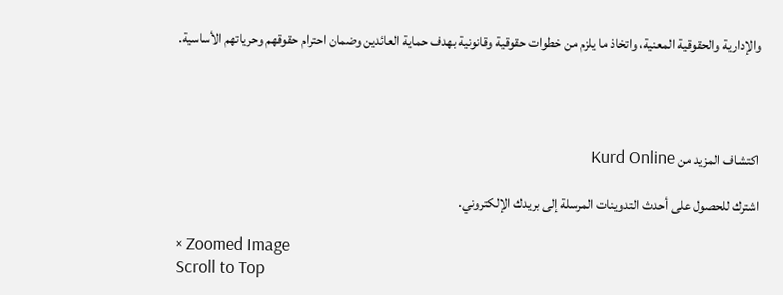والإدارية والحقوقية المعنية، واتخاذ ما يلزم من خطوات حقوقية وقانونية بهدف حماية العائدين وضمان احترام حقوقهم وحرياتهم الأساسية.




اكتشاف المزيد من Kurd Online

اشترك للحصول على أحدث التدوينات المرسلة إلى بريدك الإلكتروني.

× Zoomed Image
Scroll to Top